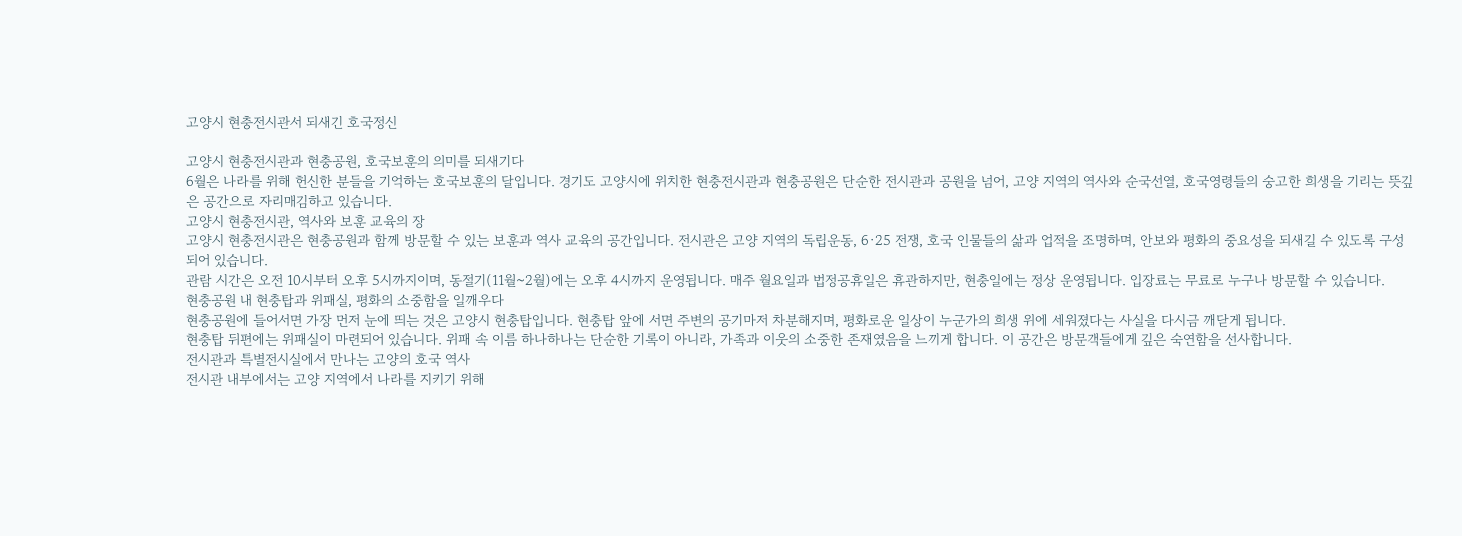고양시 현충전시관서 되새긴 호국정신

고양시 현충전시관과 현충공원, 호국보훈의 의미를 되새기다
6월은 나라를 위해 헌신한 분들을 기억하는 호국보훈의 달입니다. 경기도 고양시에 위치한 현충전시관과 현충공원은 단순한 전시관과 공원을 넘어, 고양 지역의 역사와 순국선열, 호국영령들의 숭고한 희생을 기리는 뜻깊은 공간으로 자리매김하고 있습니다.
고양시 현충전시관, 역사와 보훈 교육의 장
고양시 현충전시관은 현충공원과 함께 방문할 수 있는 보훈과 역사 교육의 공간입니다. 전시관은 고양 지역의 독립운동, 6·25 전쟁, 호국 인물들의 삶과 업적을 조명하며, 안보와 평화의 중요성을 되새길 수 있도록 구성되어 있습니다.
관람 시간은 오전 10시부터 오후 5시까지이며, 동절기(11월~2월)에는 오후 4시까지 운영됩니다. 매주 월요일과 법정공휴일은 휴관하지만, 현충일에는 정상 운영됩니다. 입장료는 무료로 누구나 방문할 수 있습니다.
현충공원 내 현충탑과 위패실, 평화의 소중함을 일깨우다
현충공원에 들어서면 가장 먼저 눈에 띄는 것은 고양시 현충탑입니다. 현충탑 앞에 서면 주변의 공기마저 차분해지며, 평화로운 일상이 누군가의 희생 위에 세워졌다는 사실을 다시금 깨닫게 됩니다.
현충탑 뒤편에는 위패실이 마련되어 있습니다. 위패 속 이름 하나하나는 단순한 기록이 아니라, 가족과 이웃의 소중한 존재였음을 느끼게 합니다. 이 공간은 방문객들에게 깊은 숙연함을 선사합니다.
전시관과 특별전시실에서 만나는 고양의 호국 역사
전시관 내부에서는 고양 지역에서 나라를 지키기 위해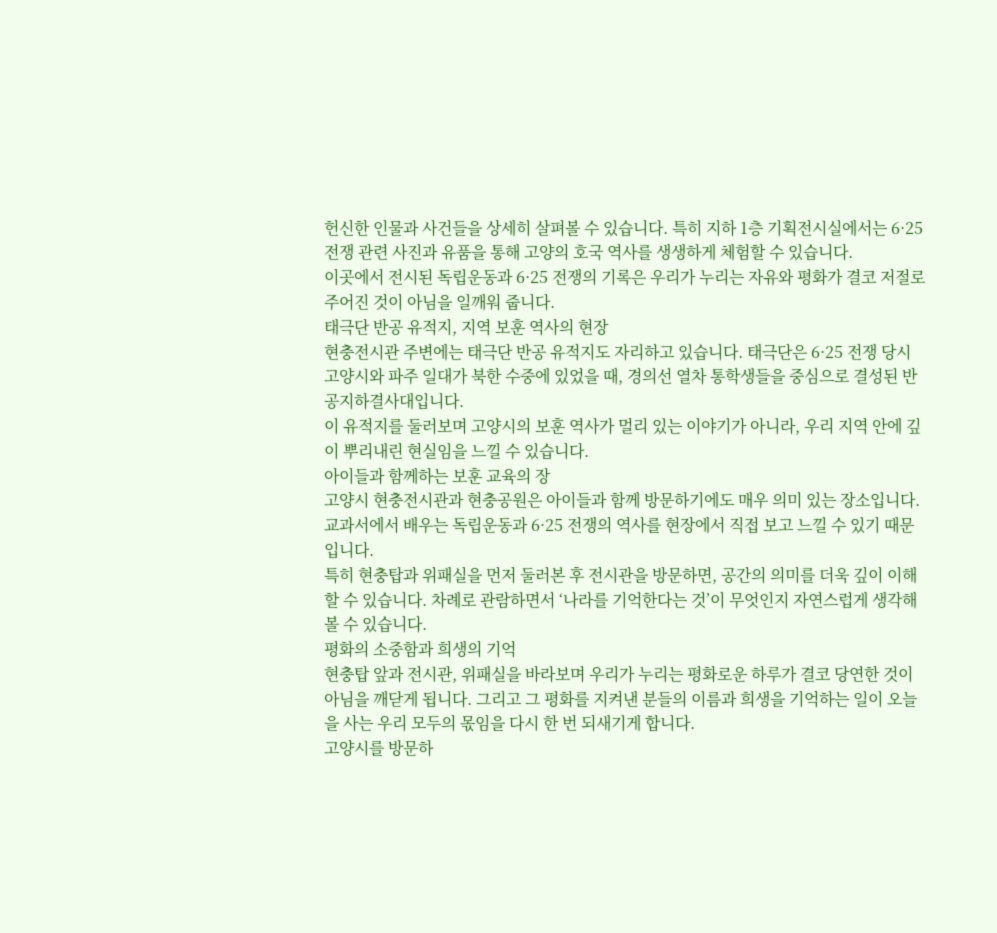헌신한 인물과 사건들을 상세히 살펴볼 수 있습니다. 특히 지하 1층 기획전시실에서는 6·25 전쟁 관련 사진과 유품을 통해 고양의 호국 역사를 생생하게 체험할 수 있습니다.
이곳에서 전시된 독립운동과 6·25 전쟁의 기록은 우리가 누리는 자유와 평화가 결코 저절로 주어진 것이 아님을 일깨워 줍니다.
태극단 반공 유적지, 지역 보훈 역사의 현장
현충전시관 주변에는 태극단 반공 유적지도 자리하고 있습니다. 태극단은 6·25 전쟁 당시 고양시와 파주 일대가 북한 수중에 있었을 때, 경의선 열차 통학생들을 중심으로 결성된 반공지하결사대입니다.
이 유적지를 둘러보며 고양시의 보훈 역사가 멀리 있는 이야기가 아니라, 우리 지역 안에 깊이 뿌리내린 현실임을 느낄 수 있습니다.
아이들과 함께하는 보훈 교육의 장
고양시 현충전시관과 현충공원은 아이들과 함께 방문하기에도 매우 의미 있는 장소입니다. 교과서에서 배우는 독립운동과 6·25 전쟁의 역사를 현장에서 직접 보고 느낄 수 있기 때문입니다.
특히 현충탑과 위패실을 먼저 둘러본 후 전시관을 방문하면, 공간의 의미를 더욱 깊이 이해할 수 있습니다. 차례로 관람하면서 ‘나라를 기억한다는 것’이 무엇인지 자연스럽게 생각해 볼 수 있습니다.
평화의 소중함과 희생의 기억
현충탑 앞과 전시관, 위패실을 바라보며 우리가 누리는 평화로운 하루가 결코 당연한 것이 아님을 깨닫게 됩니다. 그리고 그 평화를 지켜낸 분들의 이름과 희생을 기억하는 일이 오늘을 사는 우리 모두의 몫임을 다시 한 번 되새기게 합니다.
고양시를 방문하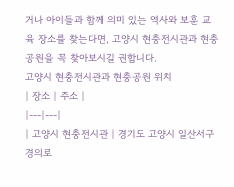거나 아이들과 함께 의미 있는 역사와 보훈 교육 장소를 찾는다면, 고양시 현충전시관과 현충공원을 꼭 찾아보시길 권합니다.
고양시 현충전시관과 현충공원 위치
| 장소 | 주소 |
|---|---|
| 고양시 현충전시관 | 경기도 고양시 일산서구 경의로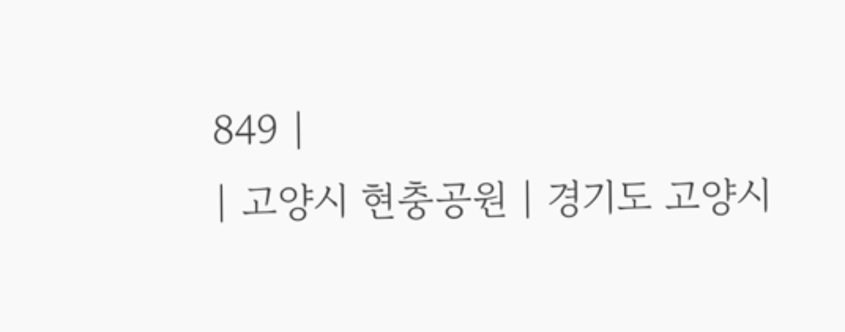849 |
| 고양시 현충공원 | 경기도 고양시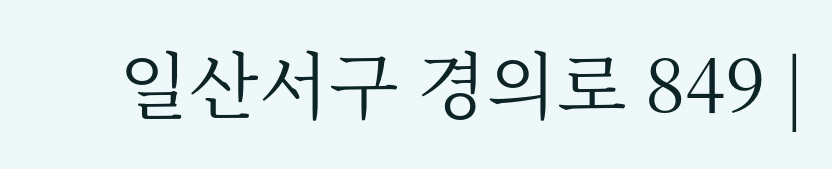일산서구 경의로 849 |